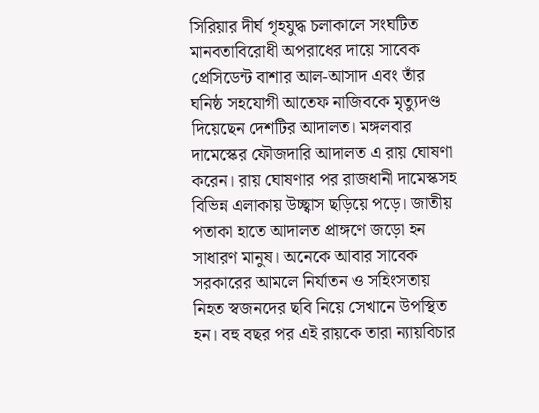সিরিয়ার দীর্ঘ গৃহযুদ্ধ চলাকালে সংঘটিত মানবতাবিরোধী অপরাধের দায়ে সাবেক প্রেসিডেন্ট বাশার আল-আসাদ এবং তাঁর ঘনিষ্ঠ সহযোগী আতেফ নাজিবকে মৃত্যুদণ্ড দিয়েছেন দেশটির আদালত। মঙ্গলবার দামেস্কের ফৌজদারি আদালত এ রায় ঘোষণা করেন। রায় ঘোষণার পর রাজধানী দামেস্কসহ বিভিন্ন এলাকায় উচ্ছ্বাস ছড়িয়ে পড়ে। জাতীয় পতাকা হাতে আদালত প্রাঙ্গণে জড়ো হন সাধারণ মানুষ। অনেকে আবার সাবেক সরকারের আমলে নির্যাতন ও সহিংসতায় নিহত স্বজনদের ছবি নিয়ে সেখানে উপস্থিত হন। বহু বছর পর এই রায়কে তারা ন্যায়বিচার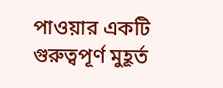পাওয়ার একটি গুরুত্বপূর্ণ মুহূর্ত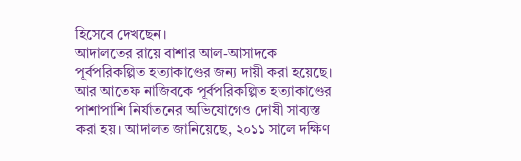হিসেবে দেখছেন।
আদালতের রায়ে বাশার আল-আসাদকে পূর্বপরিকল্পিত হত্যাকাণ্ডের জন্য দায়ী করা হয়েছে। আর আতেফ নাজিবকে পূর্বপরিকল্পিত হত্যাকাণ্ডের পাশাপাশি নির্যাতনের অভিযোগেও দোষী সাব্যস্ত করা হয়। আদালত জানিয়েছে, ২০১১ সালে দক্ষিণ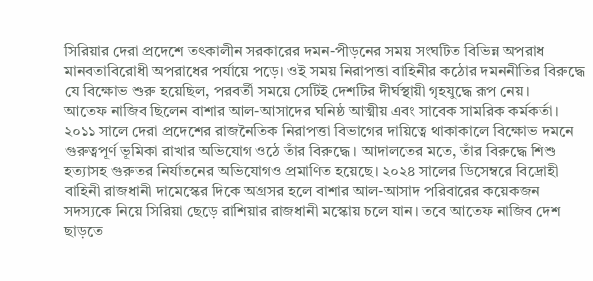সিরিয়ার দেরা প্রদেশে তৎকালীন সরকারের দমন-পীড়নের সময় সংঘটিত বিভিন্ন অপরাধ মানবতাবিরোধী অপরাধের পর্যায়ে পড়ে। ওই সময় নিরাপত্তা বাহিনীর কঠোর দমননীতির বিরুদ্ধে যে বিক্ষোভ শুরু হয়েছিল, পরবর্তী সময়ে সেটিই দেশটির দীর্ঘস্থায়ী গৃহযুদ্ধে রূপ নেয়।
আতেফ নাজিব ছিলেন বাশার আল-আসাদের ঘনিষ্ঠ আত্মীয় এবং সাবেক সামরিক কর্মকর্তা। ২০১১ সালে দেরা প্রদেশের রাজনৈতিক নিরাপত্তা বিভাগের দায়িত্বে থাকাকালে বিক্ষোভ দমনে গুরুত্বপূর্ণ ভূমিকা রাখার অভিযোগ ওঠে তাঁর বিরুদ্ধে। আদালতের মতে, তাঁর বিরুদ্ধে শিশু হত্যাসহ গুরুতর নির্যাতনের অভিযোগও প্রমাণিত হয়েছে। ২০২৪ সালের ডিসেম্বরে বিদ্রোহী বাহিনী রাজধানী দামেস্কের দিকে অগ্রসর হলে বাশার আল-আসাদ পরিবারের কয়েকজন সদস্যকে নিয়ে সিরিয়া ছেড়ে রাশিয়ার রাজধানী মস্কোয় চলে যান। তবে আতেফ নাজিব দেশ ছাড়তে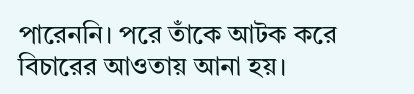পারেননি। পরে তাঁকে আটক করে বিচারের আওতায় আনা হয়।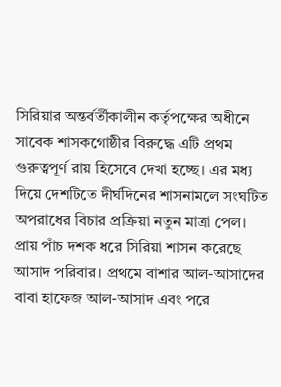সিরিয়ার অন্তর্বর্তীকালীন কর্তৃপক্ষের অধীনে সাবেক শাসকগোষ্ঠীর বিরুদ্ধে এটি প্রথম গুরুত্বপূর্ণ রায় হিসেবে দেখা হচ্ছে। এর মধ্য দিয়ে দেশটিতে দীর্ঘদিনের শাসনামলে সংঘটিত অপরাধের বিচার প্রক্রিয়া নতুন মাত্রা পেল। প্রায় পাঁচ দশক ধরে সিরিয়া শাসন করেছে আসাদ পরিবার। প্রথমে বাশার আল-আসাদের বাবা হাফেজ আল-আসাদ এবং পরে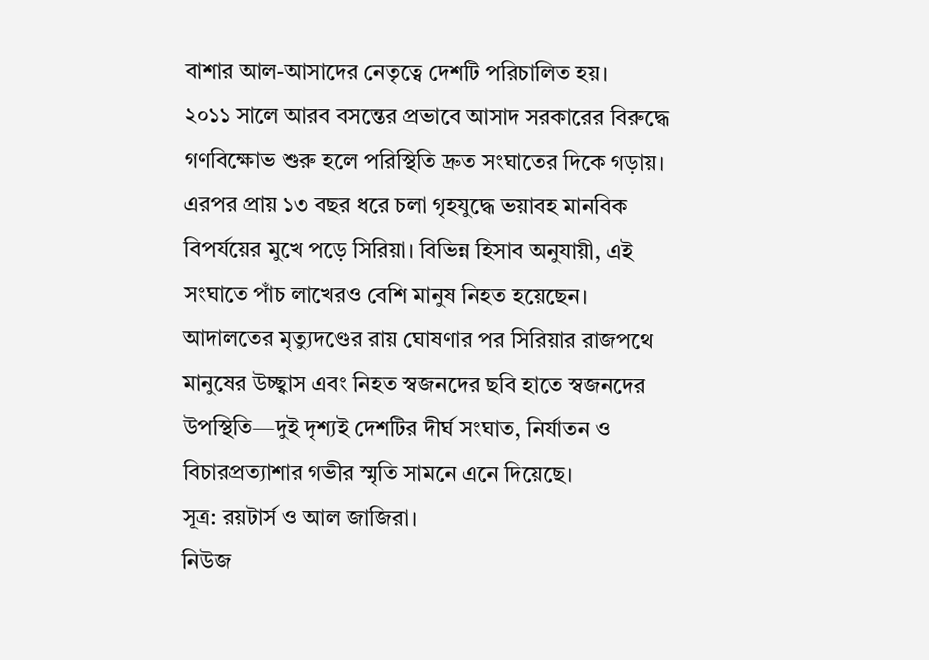বাশার আল-আসাদের নেতৃত্বে দেশটি পরিচালিত হয়।
২০১১ সালে আরব বসন্তের প্রভাবে আসাদ সরকারের বিরুদ্ধে গণবিক্ষোভ শুরু হলে পরিস্থিতি দ্রুত সংঘাতের দিকে গড়ায়। এরপর প্রায় ১৩ বছর ধরে চলা গৃহযুদ্ধে ভয়াবহ মানবিক বিপর্যয়ের মুখে পড়ে সিরিয়া। বিভিন্ন হিসাব অনুযায়ী, এই সংঘাতে পাঁচ লাখেরও বেশি মানুষ নিহত হয়েছেন। আদালতের মৃত্যুদণ্ডের রায় ঘোষণার পর সিরিয়ার রাজপথে মানুষের উচ্ছ্বাস এবং নিহত স্বজনদের ছবি হাতে স্বজনদের উপস্থিতি—দুই দৃশ্যই দেশটির দীর্ঘ সংঘাত, নির্যাতন ও বিচারপ্রত্যাশার গভীর স্মৃতি সামনে এনে দিয়েছে।
সূত্র: রয়টার্স ও আল জাজিরা।
নিউজ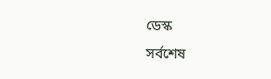ডেস্ক
সর্বশেষ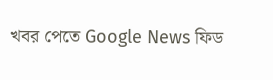খবর পেতে Google News ফিড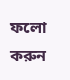ফলো করুন